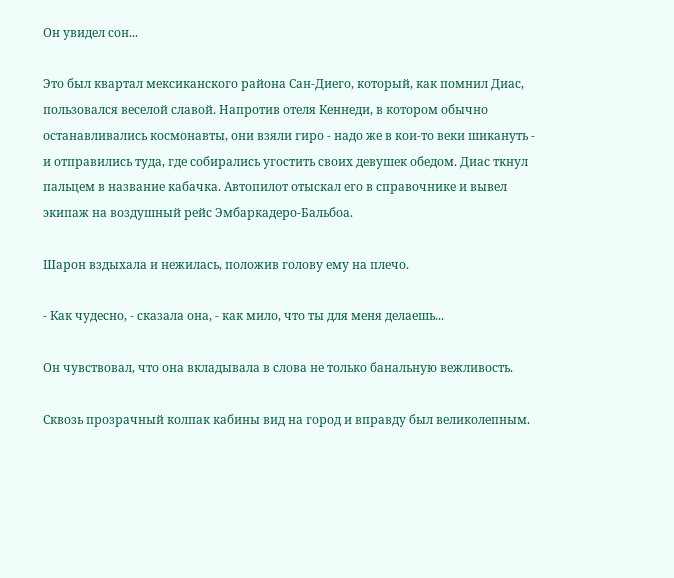Он увидел сон...

Это был квартал мексиканского района Сан-Диего, который, как помнил Диас, пользовался веселой славой. Напротив отеля Кеннеди, в котором обычно останавливались космонавты, они взяли гиро - надо же в кои-то веки шикануть - и отправились туда, где собирались угостить своих девушек обедом. Диас ткнул пальцем в название кабачка. Автопилот отыскал его в справочнике и вывел экипаж на воздушный рейс Эмбаркадеро-Бальбоа.

Шарон вздыхала и нежилась, положив голову ему на плечо.

- Как чудесно, - сказала она, - как мило, что ты для меня делаешь...

Он чувствовал, что она вкладывала в слова не только банальную вежливость.

Сквозь прозрачный колпак кабины вид на город и вправду был великолепным.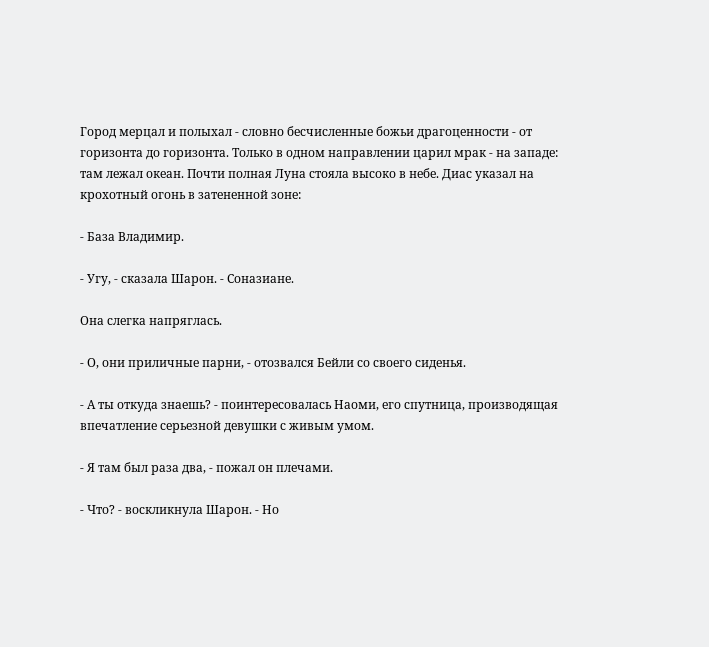Город мерцал и полыхал - словно бесчисленные божьи драгоценности - от горизонта до горизонта. Только в одном направлении царил мрак - на западе: там лежал океан. Почти полная Луна стояла высоко в небе. Диас указал на крохотный огонь в затененной зоне:

- База Владимир.

- Угу, - сказала Шарон. - Соназиане.

Она слегка напряглась.

- О, они приличные парни, - отозвался Бейли со своего сиденья.

- А ты откуда знаешь? - поинтересовалась Наоми, его спутница, производящая впечатление серьезной девушки с живым умом.

- Я там был раза два, - пожал он плечами.

- Что? - воскликнула Шарон. - Но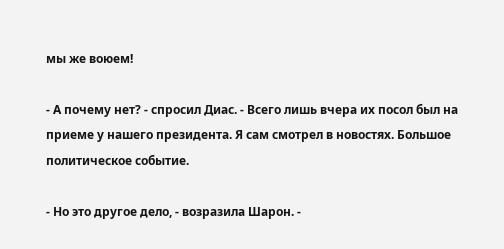мы же воюем!

- А почему нет? - спросил Диас. - Всего лишь вчера их посол был на приеме у нашего президента. Я сам смотрел в новостях. Большое политическое событие.

- Но это другое дело, - возразила Шарон. -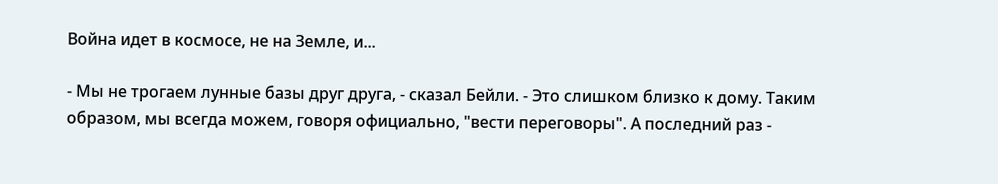Война идет в космосе, не на Земле, и...

- Мы не трогаем лунные базы друг друга, - сказал Бейли. - Это слишком близко к дому. Таким образом, мы всегда можем, говоря официально, "вести переговоры". А последний раз -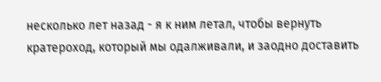несколько лет назад - я к ним летал, чтобы вернуть кратероход, который мы одалживали, и заодно доставить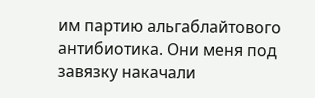им партию альгаблайтового антибиотика. Они меня под завязку накачали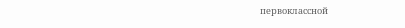первоклассной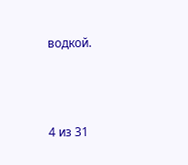водкой.



4 из 31